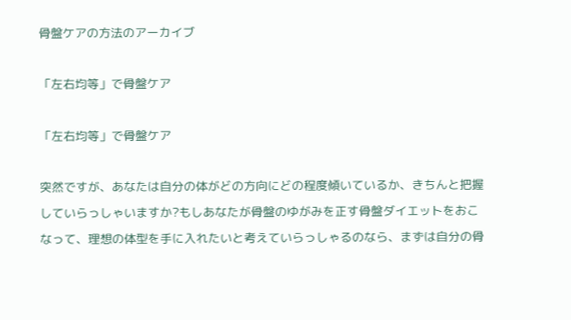骨盤ケアの方法のアーカイブ

「左右均等」で骨盤ケア

「左右均等」で骨盤ケア

突然ですが、あなたは自分の体がどの方向にどの程度傾いているか、きちんと把握していらっしゃいますか?もしあなたが骨盤のゆがみを正す骨盤ダイエットをおこなって、理想の体型を手に入れたいと考えていらっしゃるのなら、まずは自分の骨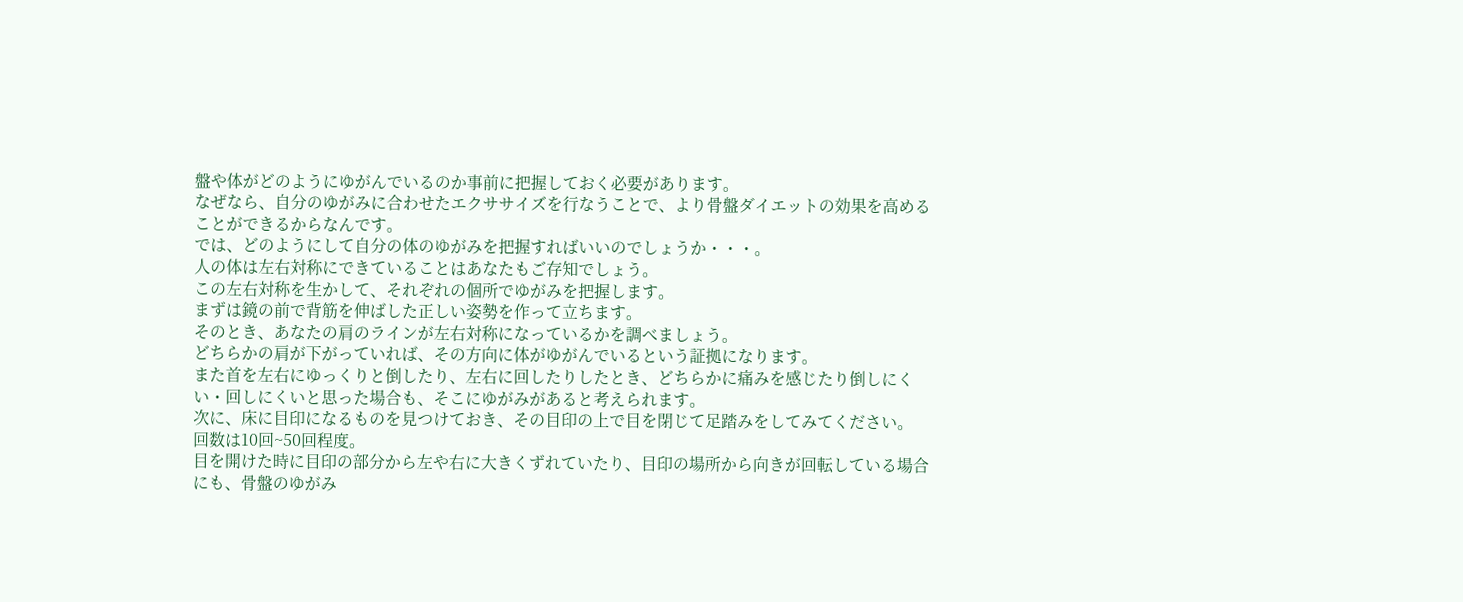盤や体がどのようにゆがんでいるのか事前に把握しておく必要があります。
なぜなら、自分のゆがみに合わせたエクササイズを行なうことで、より骨盤ダイエットの効果を高めることができるからなんです。
では、どのようにして自分の体のゆがみを把握すればいいのでしょうか・・・。
人の体は左右対称にできていることはあなたもご存知でしょう。
この左右対称を生かして、それぞれの個所でゆがみを把握します。
まずは鏡の前で背筋を伸ばした正しい姿勢を作って立ちます。
そのとき、あなたの肩のラインが左右対称になっているかを調べましょう。
どちらかの肩が下がっていれば、その方向に体がゆがんでいるという証拠になります。
また首を左右にゆっくりと倒したり、左右に回したりしたとき、どちらかに痛みを感じたり倒しにくい・回しにくいと思った場合も、そこにゆがみがあると考えられます。
次に、床に目印になるものを見つけておき、その目印の上で目を閉じて足踏みをしてみてください。
回数は10回~50回程度。
目を開けた時に目印の部分から左や右に大きくずれていたり、目印の場所から向きが回転している場合にも、骨盤のゆがみ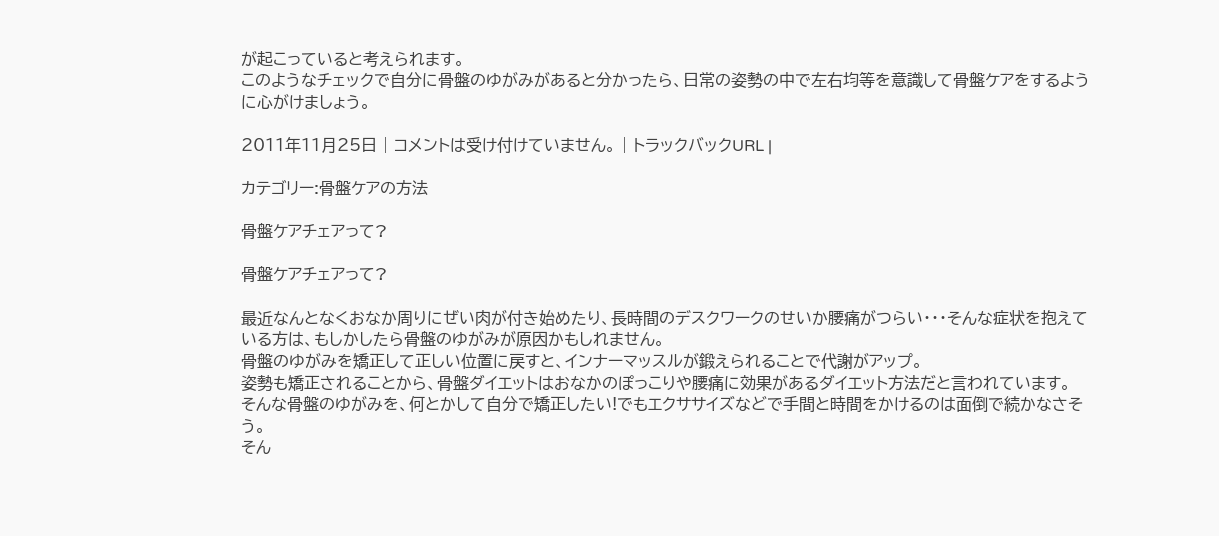が起こっていると考えられます。
このようなチェックで自分に骨盤のゆがみがあると分かったら、日常の姿勢の中で左右均等を意識して骨盤ケアをするように心がけましょう。

2011年11月25日 | コメントは受け付けていません。 | トラックバックURL |

カテゴリー:骨盤ケアの方法

骨盤ケアチェアって?

骨盤ケアチェアって?

最近なんとなくおなか周りにぜい肉が付き始めたり、長時間のデスクワークのせいか腰痛がつらい・・・そんな症状を抱えている方は、もしかしたら骨盤のゆがみが原因かもしれません。
骨盤のゆがみを矯正して正しい位置に戻すと、インナーマッスルが鍛えられることで代謝がアップ。
姿勢も矯正されることから、骨盤ダイエットはおなかのぽっこりや腰痛に効果があるダイエット方法だと言われています。
そんな骨盤のゆがみを、何とかして自分で矯正したい!でもエクササイズなどで手間と時間をかけるのは面倒で続かなさそう。
そん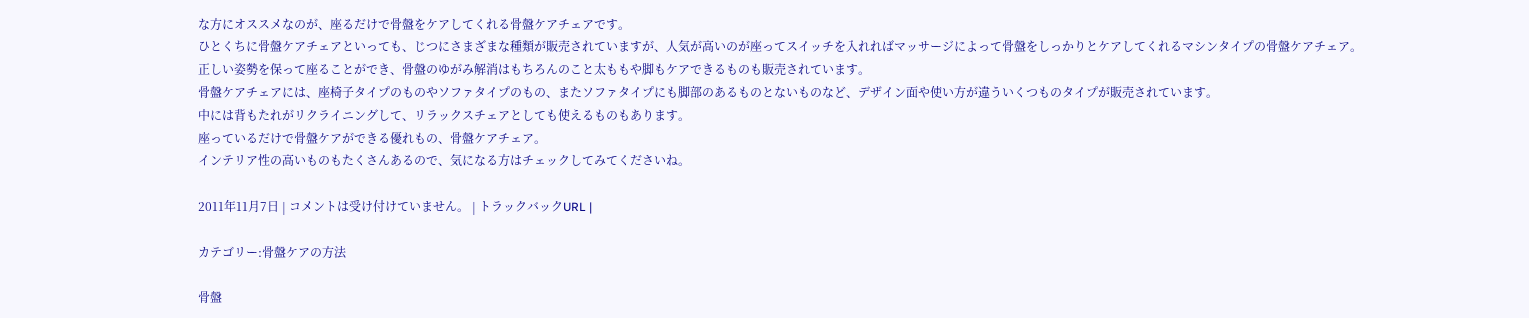な方にオススメなのが、座るだけで骨盤をケアしてくれる骨盤ケアチェアです。
ひとくちに骨盤ケアチェアといっても、じつにさまざまな種類が販売されていますが、人気が高いのが座ってスイッチを入れればマッサージによって骨盤をしっかりとケアしてくれるマシンタイプの骨盤ケアチェア。
正しい姿勢を保って座ることができ、骨盤のゆがみ解消はもちろんのこと太ももや脚もケアできるものも販売されています。
骨盤ケアチェアには、座椅子タイプのものやソファタイプのもの、またソファタイプにも脚部のあるものとないものなど、デザイン面や使い方が違ういくつものタイプが販売されています。
中には背もたれがリクライニングして、リラックスチェアとしても使えるものもあります。
座っているだけで骨盤ケアができる優れもの、骨盤ケアチェア。
インテリア性の高いものもたくさんあるので、気になる方はチェックしてみてくださいね。

2011年11月7日 | コメントは受け付けていません。 | トラックバックURL |

カテゴリー:骨盤ケアの方法

骨盤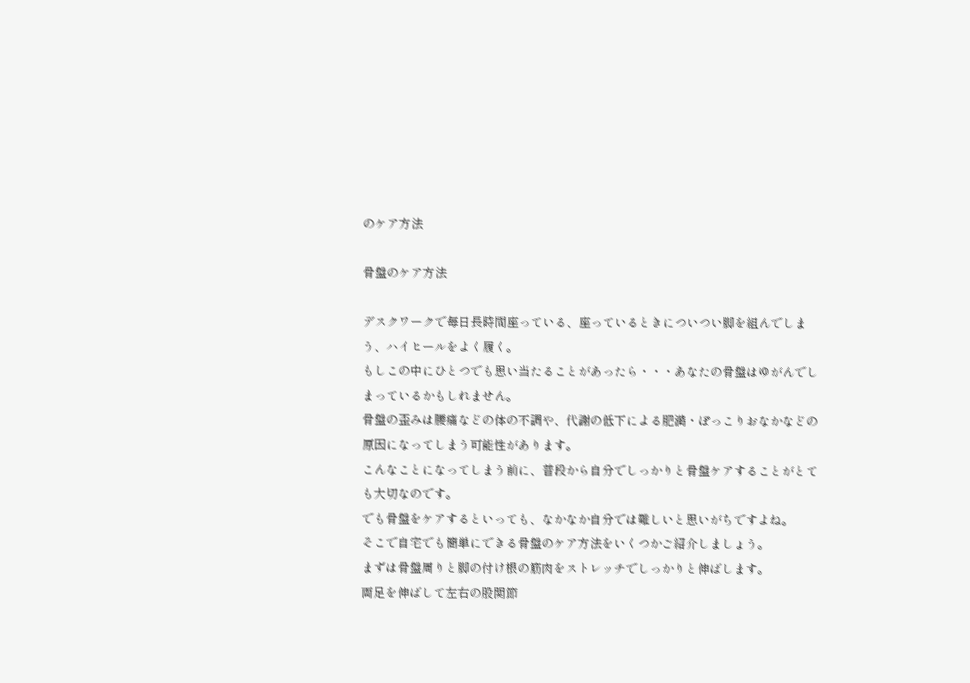のケア方法

骨盤のケア方法

デスクワークで毎日長時間座っている、座っているときについつい脚を組んでしまう、ハイヒールをよく履く。
もしこの中にひとつでも思い当たることがあったら・・・あなたの骨盤はゆがんでしまっているかもしれません。
骨盤の歪みは腰痛などの体の不調や、代謝の低下による肥満・ぽっこりおなかなどの原因になってしまう可能性があります。
こんなことになってしまう前に、普段から自分でしっかりと骨盤ケアすることがとても大切なのです。
でも骨盤をケアするといっても、なかなか自分では難しいと思いがちですよね。
そこで自宅でも簡単にできる骨盤のケア方法をいくつかご紹介しましょう。
まずは骨盤周りと脚の付け根の筋肉をストレッチでしっかりと伸ばします。
両足を伸ばして左右の股関節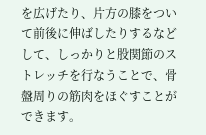を広げたり、片方の膝をついて前後に伸ばしたりするなどして、しっかりと股関節のストレッチを行なうことで、骨盤周りの筋肉をほぐすことができます。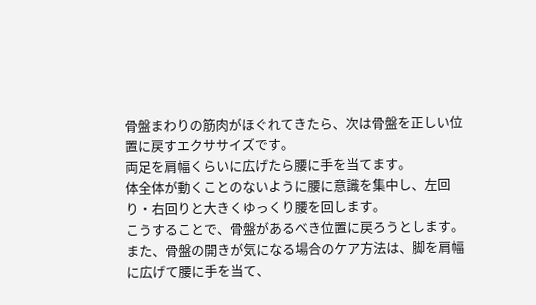骨盤まわりの筋肉がほぐれてきたら、次は骨盤を正しい位置に戻すエクササイズです。
両足を肩幅くらいに広げたら腰に手を当てます。
体全体が動くことのないように腰に意識を集中し、左回り・右回りと大きくゆっくり腰を回します。
こうすることで、骨盤があるべき位置に戻ろうとします。
また、骨盤の開きが気になる場合のケア方法は、脚を肩幅に広げて腰に手を当て、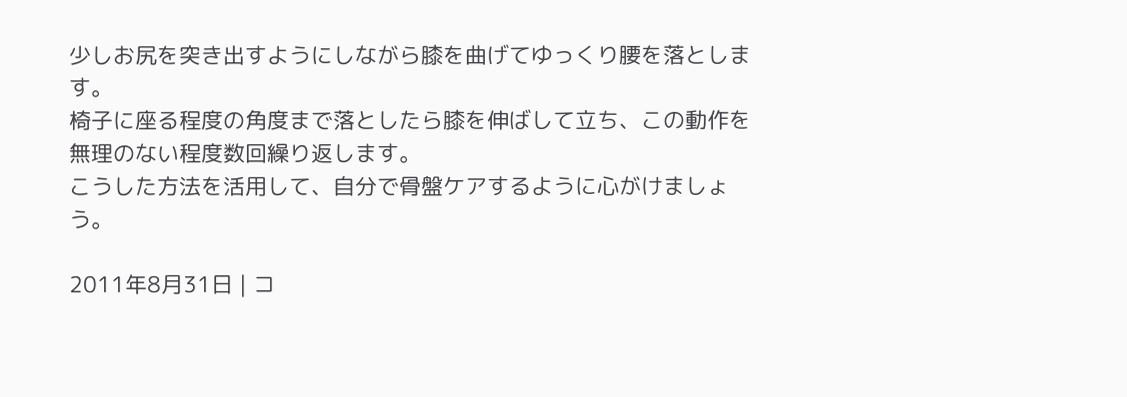少しお尻を突き出すようにしながら膝を曲げてゆっくり腰を落とします。
椅子に座る程度の角度まで落としたら膝を伸ばして立ち、この動作を無理のない程度数回繰り返します。
こうした方法を活用して、自分で骨盤ケアするように心がけましょう。

2011年8月31日 | コ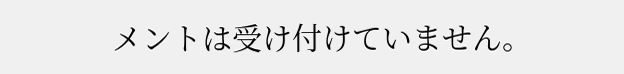メントは受け付けていません。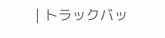| トラックバッ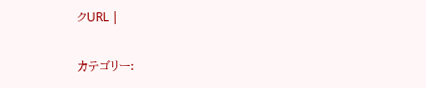クURL |

カテゴリー: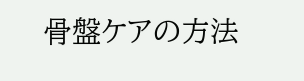骨盤ケアの方法